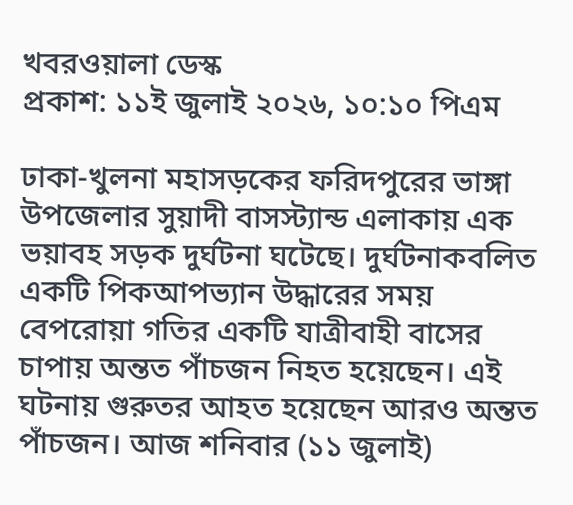খবরওয়ালা ডেস্ক
প্রকাশ: ১১ই জুলাই ২০২৬, ১০:১০ পিএম

ঢাকা-খুলনা মহাসড়কের ফরিদপুরের ভাঙ্গা উপজেলার সুয়াদী বাসস্ট্যান্ড এলাকায় এক ভয়াবহ সড়ক দুর্ঘটনা ঘটেছে। দুর্ঘটনাকবলিত একটি পিকআপভ্যান উদ্ধারের সময় বেপরোয়া গতির একটি যাত্রীবাহী বাসের চাপায় অন্তত পাঁচজন নিহত হয়েছেন। এই ঘটনায় গুরুতর আহত হয়েছেন আরও অন্তত পাঁচজন। আজ শনিবার (১১ জুলাই)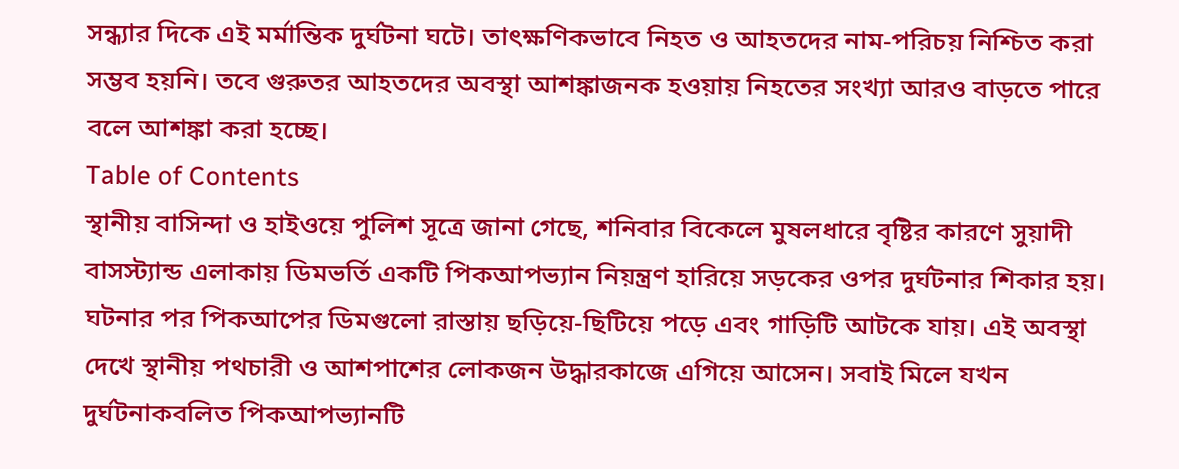সন্ধ্যার দিকে এই মর্মান্তিক দুর্ঘটনা ঘটে। তাৎক্ষণিকভাবে নিহত ও আহতদের নাম-পরিচয় নিশ্চিত করা সম্ভব হয়নি। তবে গুরুতর আহতদের অবস্থা আশঙ্কাজনক হওয়ায় নিহতের সংখ্যা আরও বাড়তে পারে বলে আশঙ্কা করা হচ্ছে।
Table of Contents
স্থানীয় বাসিন্দা ও হাইওয়ে পুলিশ সূত্রে জানা গেছে, শনিবার বিকেলে মুষলধারে বৃষ্টির কারণে সুয়াদী বাসস্ট্যান্ড এলাকায় ডিমভর্তি একটি পিকআপভ্যান নিয়ন্ত্রণ হারিয়ে সড়কের ওপর দুর্ঘটনার শিকার হয়। ঘটনার পর পিকআপের ডিমগুলো রাস্তায় ছড়িয়ে-ছিটিয়ে পড়ে এবং গাড়িটি আটকে যায়। এই অবস্থা দেখে স্থানীয় পথচারী ও আশপাশের লোকজন উদ্ধারকাজে এগিয়ে আসেন। সবাই মিলে যখন দুর্ঘটনাকবলিত পিকআপভ্যানটি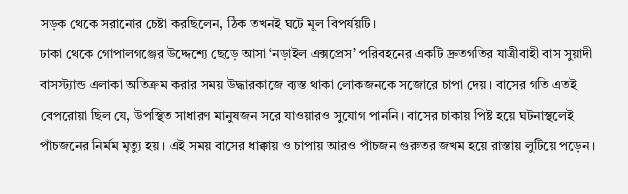সড়ক থেকে সরানোর চেষ্টা করছিলেন, ঠিক তখনই ঘটে মূল বিপর্যয়টি।
ঢাকা থেকে গোপালগঞ্জের উদ্দেশ্যে ছেড়ে আসা ‘নড়াইল এক্সপ্রেস’ পরিবহনের একটি দ্রুতগতির যাত্রীবাহী বাস সুয়াদী বাসস্ট্যান্ড এলাকা অতিক্রম করার সময় উদ্ধারকাজে ব্যস্ত থাকা লোকজনকে সজোরে চাপা দেয়। বাসের গতি এতই বেপরোয়া ছিল যে, উপস্থিত সাধারণ মানুষজন সরে যাওয়ারও সুযোগ পাননি। বাসের চাকায় পিষ্ট হয়ে ঘটনাস্থলেই পাঁচজনের নির্মম মৃত্যু হয়। এই সময় বাসের ধাক্কায় ও চাপায় আরও পাঁচজন গুরুতর জখম হয়ে রাস্তায় লুটিয়ে পড়েন।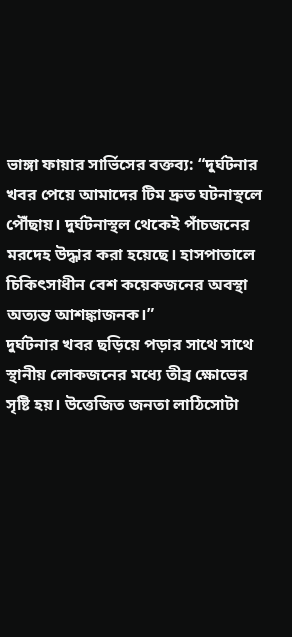ভাঙ্গা ফায়ার সার্ভিসের বক্তব্য: “দুর্ঘটনার খবর পেয়ে আমাদের টিম দ্রুত ঘটনাস্থলে পৌঁছায়। দুর্ঘটনাস্থল থেকেই পাঁচজনের মরদেহ উদ্ধার করা হয়েছে। হাসপাতালে চিকিৎসাধীন বেশ কয়েকজনের অবস্থা অত্যন্ত আশঙ্কাজনক।”
দুর্ঘটনার খবর ছড়িয়ে পড়ার সাথে সাথে স্থানীয় লোকজনের মধ্যে তীব্র ক্ষোভের সৃষ্টি হয়। উত্তেজিত জনতা লাঠিসোটা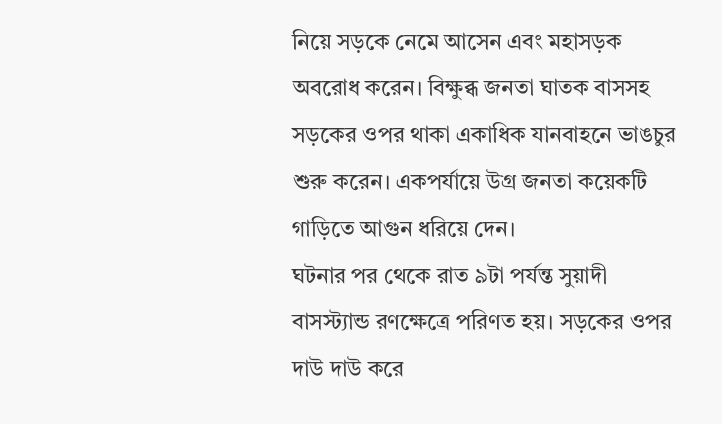নিয়ে সড়কে নেমে আসেন এবং মহাসড়ক অবরোধ করেন। বিক্ষুব্ধ জনতা ঘাতক বাসসহ সড়কের ওপর থাকা একাধিক যানবাহনে ভাঙচুর শুরু করেন। একপর্যায়ে উগ্র জনতা কয়েকটি গাড়িতে আগুন ধরিয়ে দেন।
ঘটনার পর থেকে রাত ৯টা পর্যন্ত সুয়াদী বাসস্ট্যান্ড রণক্ষেত্রে পরিণত হয়। সড়কের ওপর দাউ দাউ করে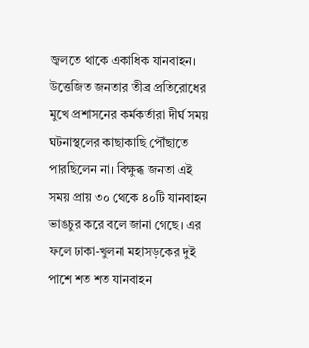জ্বলতে থাকে একাধিক যানবাহন। উত্তেজিত জনতার তীব্র প্রতিরোধের মুখে প্রশাসনের কর্মকর্তারা দীর্ঘ সময় ঘটনাস্থলের কাছাকাছি পৌঁছাতে পারছিলেন না। বিক্ষুব্ধ জনতা এই সময় প্রায় ৩০ থেকে ৪০টি যানবাহন ভাঙচুর করে বলে জানা গেছে। এর ফলে ঢাকা-খুলনা মহাসড়কের দুই পাশে শত শত যানবাহন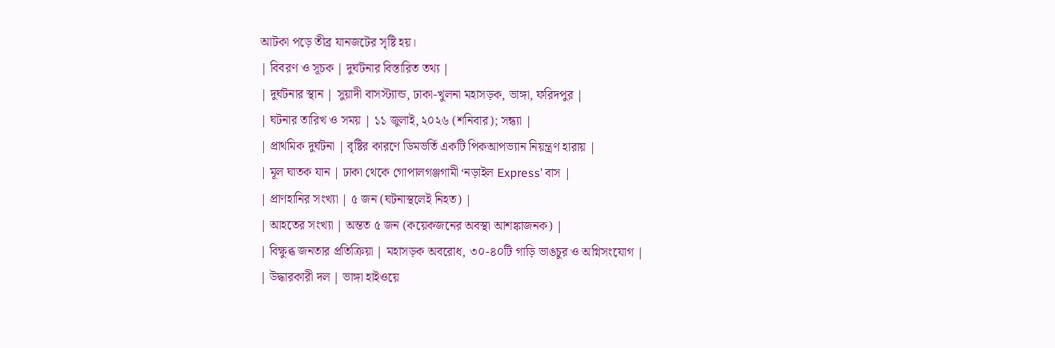আটকা পড়ে তীব্র যানজটের সৃষ্টি হয়।
| বিবরণ ও সূচক | দুর্ঘটনার বিস্তারিত তথ্য |
| দুর্ঘটনার স্থান | সুয়াদী বাসস্ট্যান্ড, ঢাকা-খুলনা মহাসড়ক, ভাঙ্গা, ফরিদপুর |
| ঘটনার তারিখ ও সময় | ১১ জুলাই, ২০২৬ (শনিবার); সন্ধ্যা |
| প্রাথমিক দুর্ঘটনা | বৃষ্টির কারণে ডিমভর্তি একটি পিকআপভ্যান নিয়ন্ত্রণ হারায় |
| মূল ঘাতক যান | ঢাকা থেকে গোপালগঞ্জগামী ‘নড়াইল Express’ বাস |
| প্রাণহানির সংখ্যা | ৫ জন (ঘটনাস্থলেই নিহত) |
| আহতের সংখ্যা | অন্তত ৫ জন (কয়েকজনের অবস্থা আশঙ্কাজনক) |
| বিক্ষুব্ধ জনতার প্রতিক্রিয়া | মহাসড়ক অবরোধ, ৩০-৪০টি গাড়ি ভাঙচুর ও অগ্নিসংযোগ |
| উদ্ধারকারী দল | ভাঙ্গা হাইওয়ে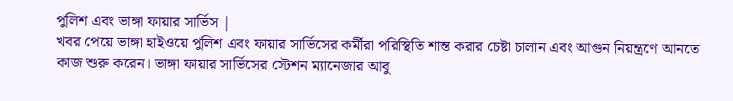পুলিশ এবং ভাঙ্গা ফায়ার সার্ভিস |
খবর পেয়ে ভাঙ্গা হাইওয়ে পুলিশ এবং ফায়ার সার্ভিসের কর্মীরা পরিস্থিতি শান্ত করার চেষ্টা চালান এবং আগুন নিয়ন্ত্রণে আনতে কাজ শুরু করেন। ভাঙ্গা ফায়ার সার্ভিসের স্টেশন ম্যানেজার আবু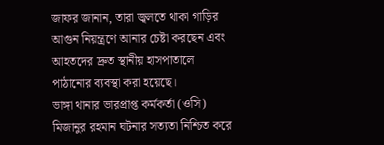জাফর জানান, তারা জ্বলতে থাকা গাড়ির আগুন নিয়ন্ত্রণে আনার চেষ্টা করছেন এবং আহতদের দ্রুত স্থানীয় হাসপাতালে পাঠানোর ব্যবস্থা করা হয়েছে।
ভাঙ্গা থানার ভারপ্রাপ্ত কর্মকর্তা (ওসি) মিজানুর রহমান ঘটনার সত্যতা নিশ্চিত করে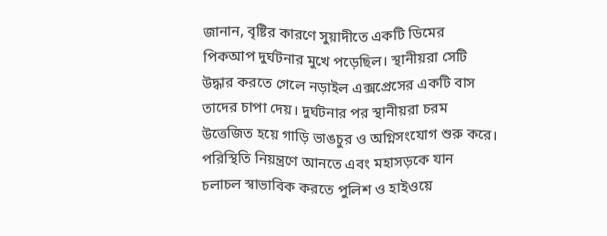জানান, বৃষ্টির কারণে সুয়াদীতে একটি ডিমের পিকআপ দুর্ঘটনার মুখে পড়েছিল। স্থানীয়রা সেটি উদ্ধার করতে গেলে নড়াইল এক্সপ্রেসের একটি বাস তাদের চাপা দেয়। দুর্ঘটনার পর স্থানীয়রা চরম উত্তেজিত হয়ে গাড়ি ভাঙচুর ও অগ্নিসংযোগ শুরু করে। পরিস্থিতি নিয়ন্ত্রণে আনতে এবং মহাসড়কে যান চলাচল স্বাভাবিক করতে পুলিশ ও হাইওয়ে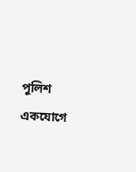পুলিশ একযোগে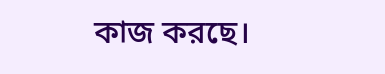কাজ করছে।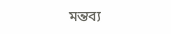মন্তব্য